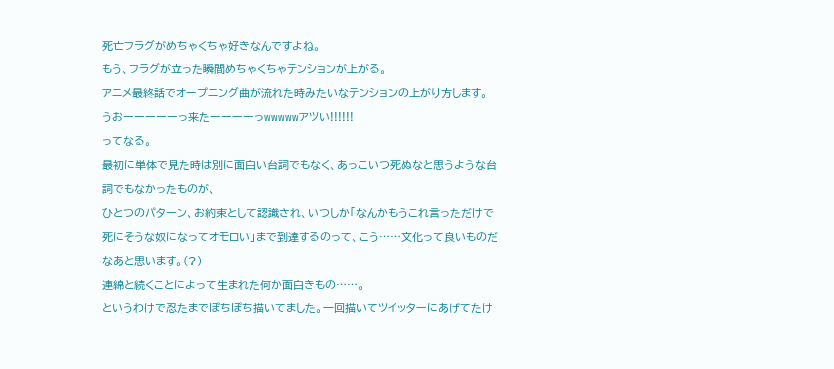死亡フラグがめちゃくちゃ好きなんですよね。
もう、フラグが立った瞬間めちゃくちゃテンションが上がる。
アニメ最終話でオープニング曲が流れた時みたいなテンションの上がり方します。
うおーーーーーっ来たーーーーっwwwwwアツい!!!!!!
ってなる。
最初に単体で見た時は別に面白い台詞でもなく、あっこいつ死ぬなと思うような台詞でもなかったものが、
ひとつのパターン、お約束として認識され、いつしか「なんかもうこれ言っただけで死にそうな奴になってオモロい」まで到達するのって、こう……文化って良いものだなあと思います。(?)
連綿と続くことによって生まれた何か面白きもの……。
というわけで忍たまでぽちぽち描いてました。一回描いてツイッターにあげてたけ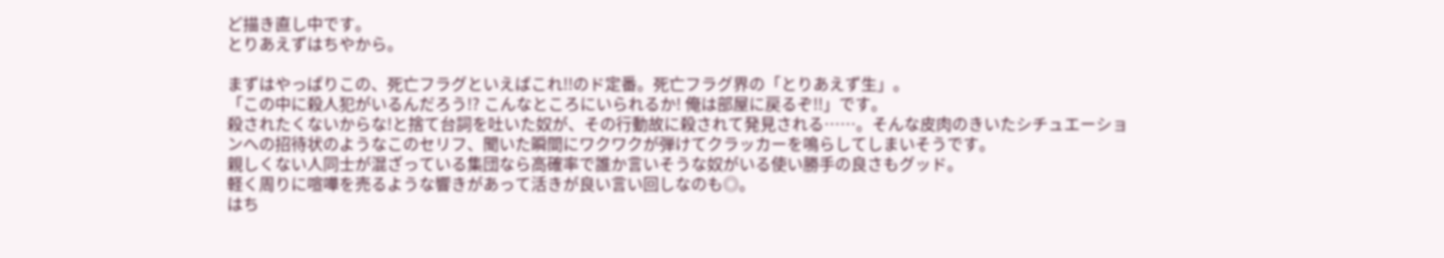ど描き直し中です。
とりあえずはちやから。

まずはやっぱりこの、死亡フラグといえばこれ!!のド定番。死亡フラグ界の「とりあえず生」。
「この中に殺人犯がいるんだろう!? こんなところにいられるか! 俺は部屋に戻るぞ!!」です。
殺されたくないからな!と捨て台詞を吐いた奴が、その行動故に殺されて発見される……。そんな皮肉のきいたシチュエーションへの招待状のようなこのセリフ、聞いた瞬間にワクワクが弾けてクラッカーを鳴らしてしまいそうです。
親しくない人同士が混ざっている集団なら高確率で誰か言いそうな奴がいる使い勝手の良さもグッド。
軽く周りに喧嘩を売るような響きがあって活きが良い言い回しなのも◎。
はち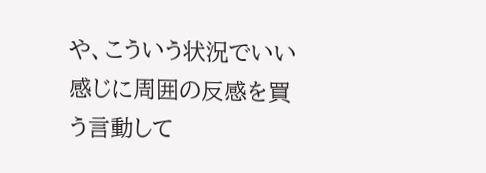や、こういう状況でいい感じに周囲の反感を買う言動して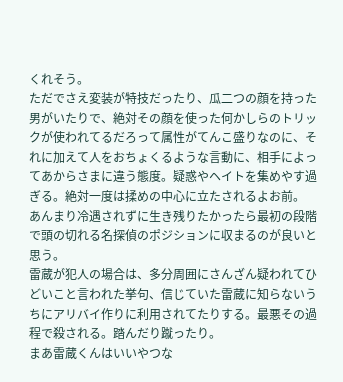くれそう。
ただでさえ変装が特技だったり、瓜二つの顔を持った男がいたりで、絶対その顔を使った何かしらのトリックが使われてるだろって属性がてんこ盛りなのに、それに加えて人をおちょくるような言動に、相手によってあからさまに違う態度。疑惑やヘイトを集めやす過ぎる。絶対一度は揉めの中心に立たされるよお前。
あんまり冷遇されずに生き残りたかったら最初の段階で頭の切れる名探偵のポジションに収まるのが良いと思う。
雷蔵が犯人の場合は、多分周囲にさんざん疑われてひどいこと言われた挙句、信じていた雷蔵に知らないうちにアリバイ作りに利用されてたりする。最悪その過程で殺される。踏んだり蹴ったり。
まあ雷蔵くんはいいやつな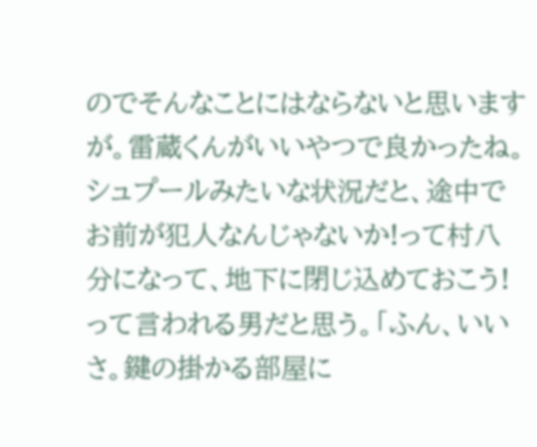のでそんなことにはならないと思いますが。雷蔵くんがいいやつで良かったね。
シュプールみたいな状況だと、途中でお前が犯人なんじゃないか!って村八分になって、地下に閉じ込めておこう!って言われる男だと思う。「ふん、いいさ。鍵の掛かる部屋に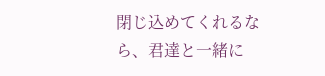閉じ込めてくれるなら、君達と一緒に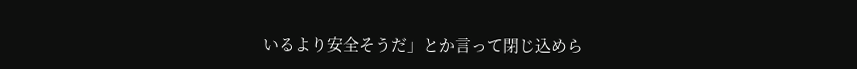いるより安全そうだ」とか言って閉じ込めら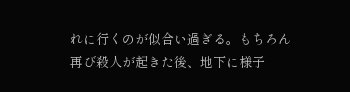れに行くのが似合い過ぎる。もちろん再び殺人が起きた後、地下に様子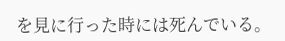を見に行った時には死んでいる。